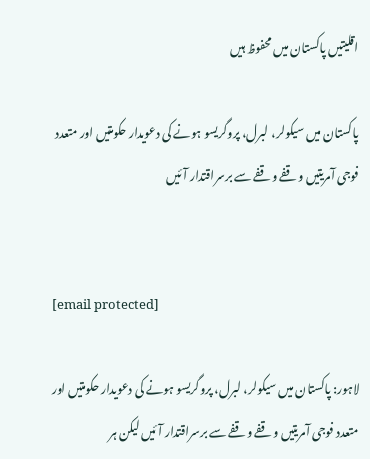اقلیتیں پاکستان میں محفوظ ہیں

پاکستان میں سیکولر، لبرل، پروگریسو ہونے کی دعویدار حکومتیں اور متعدد فوجی آمریتیں وقفے وقفے سے برسراقتدار آئیں


[email protected]

لاہور: پاکستان میں سیکولر، لبرل، پروگریسو ہونے کی دعویدار حکومتیں اور متعدد فوجی آمریتیں وقفے وقفے سے برسراقتدار آئیں لیکن ہر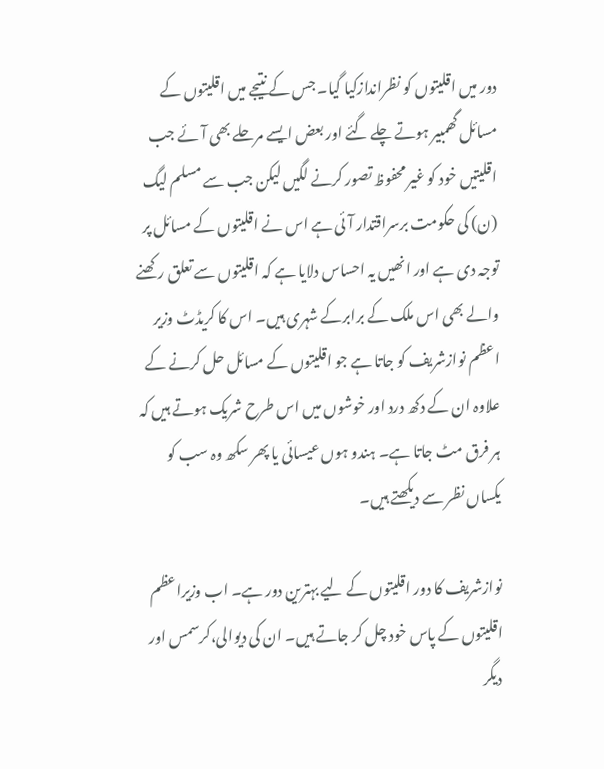دور میں اقلیتوں کو نظراندازکیا گیا۔ جس کے نتیجے میں اقلیتوں کے مسائل گھمبیر ہوتے چلے گئے اور بعض ایسے مرحلے بھی آئے جب اقلیتیں خود کو غیر محفوظ تصور کرنے لگیں لیکن جب سے مسلم لیگ (ن) کی حکومت برسراقتدار آئی ہے اس نے اقلیتوں کے مسائل پر توجہ دی ہے اور انھیں یہ احساس دلایا ہے کہ اقلیتوں سے تعلق رکھنے والے بھی اس ملک کے برابرکے شہری ہیں۔ اس کا کریڈٹ وزیر اعظم نوازشریف کو جاتا ہے جو اقلیتوں کے مسائل حل کرنے کے علاوہ ان کے دکھ درد اور خوشوں میں اس طرح شریک ہوتے ہیں کہ ہر فرق مٹ جاتا ہے۔ ہندو ہوں عیسائی یا پھر سکھ وہ سب کو یکساں نظر سے دیکھتے ہیں۔

نوازشریف کا دور اقلیتوں کے لیے بہترین دور ہے۔ اب وزیراعظم اقلیتوں کے پاس خود چل کر جاتے ہیں۔ ان کی دیوالی،کرسمس اور دیگر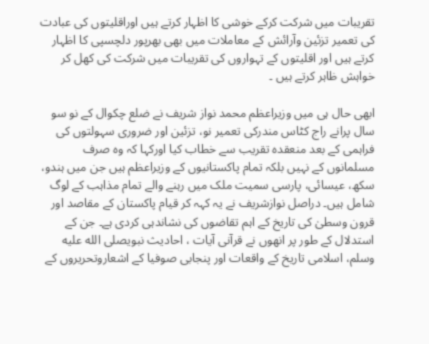تقریبات میں شرکت کرکے خوشی کا اظہار کرتے ہیں اوراقلیتوں کی عبادت کی تعمیر تزئین وآرائش کے معاملات میں بھی بھرپور دلچسپی کا اظہار کرتے ہیں اور اقلیتوں کے تہواروں کی تقریبات میں شرکت کی کھل کر خواہش ظاہر کرتے ہیں ۔

ابھی حال ہی میں وزیراعظم محمد نواز شریف نے ضلع چکوال کے نو سو سال پرانے راج کٹاس مندرکی تعمیر نو، تزئین اور ضروری سہولتوں کی فراہمی کے بعد منعقدہ تقریب سے خطاب کیا اورکہا کہ وہ صرف مسلمانوں کے نہیں بلکہ تمام پاکستانیوں کے وزیراعظم ہیں جن میں ہندو، سکھ، عیسائی، پارسی سمیت ملک میں رہنے والے تمام مذاہب کے لوگ شامل ہیں۔ دراصل نوازشریف نے یہ کہہ کر قیام پاکستان کے مقاصد اور قرون وسطیٰ کی تاریخ کے اہم تقاضوں کی نشاندہی کردی ہے۔ جن کے استدلال کے طور پر انھوں نے قرآنی آیات ، احادیث نبویصلى الله عليه وسلم، اسلامی تاریخ کے واقعات اور پنجابی صوفیا کے اشعاروتحریروں کے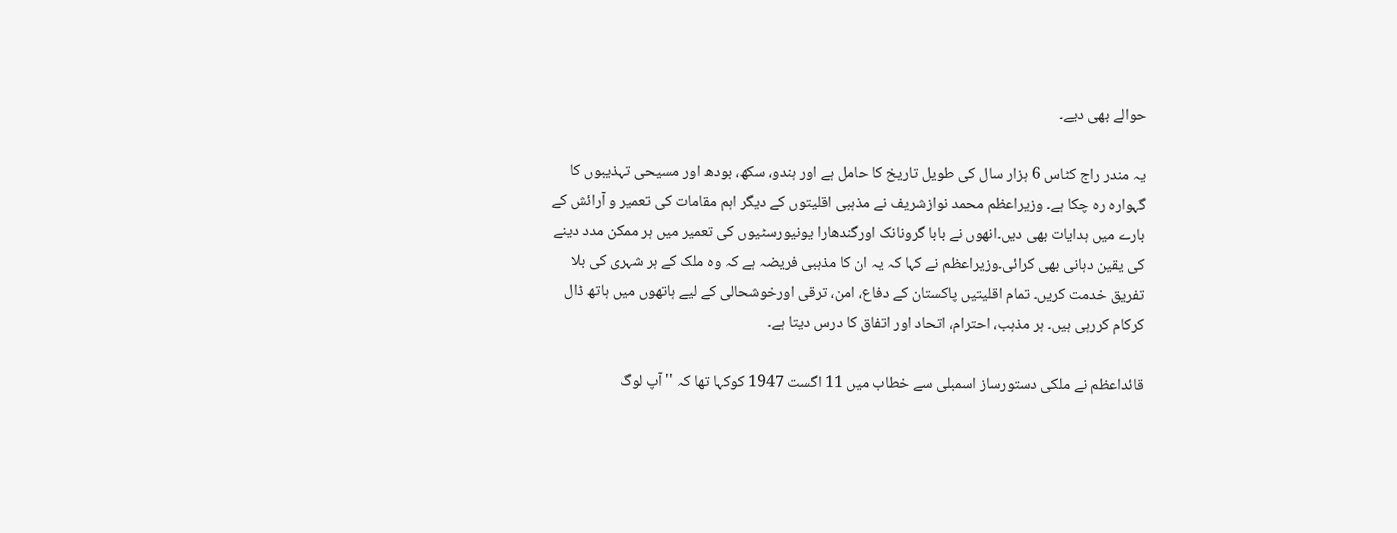حوالے بھی دیے۔

یہ مندر راج کٹاس 6 ہزار سال کی طویل تاریخ کا حامل ہے اور ہندو، سکھ، بودھ اور مسیحی تہذیبوں کا گہوارہ رہ چکا ہے۔ وزیراعظم محمد نوازشریف نے مذہبی اقلیتوں کے دیگر اہم مقامات کی تعمیر و آرائش کے بارے میں ہدایات بھی دیں۔انھوں نے بابا گرونانک اورگندھارا یونیورسٹیوں کی تعمیر میں ہر ممکن مدد دینے کی یقین دہانی بھی کرائی۔وزیراعظم نے کہا کہ یہ ان کا مذہبی فریضہ ہے کہ وہ ملک کے ہر شہری کی بلا تفریق خدمت کریں۔ تمام اقلیتیں پاکستان کے دفاع، امن، ترقی اورخوشحالی کے لیے ہاتھوں میں ہاتھ ڈال کرکام کررہی ہیں۔ ہر مذہب، احترام، اتحاد اور اتفاق کا درس دیتا ہے۔

قائداعظم نے ملکی دستورساز اسمبلی سے خطاب میں 11 اگست 1947 کوکہا تھا کہ ''آپ لوگ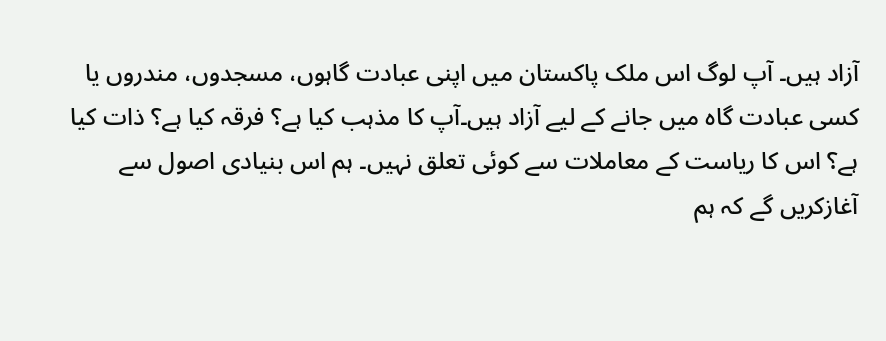آزاد ہیں۔ آپ لوگ اس ملک پاکستان میں اپنی عبادت گاہوں، مسجدوں، مندروں یا کسی عبادت گاہ میں جانے کے لیے آزاد ہیں۔آپ کا مذہب کیا ہے؟ فرقہ کیا ہے؟ ذات کیا ہے؟ اس کا ریاست کے معاملات سے کوئی تعلق نہیں۔ ہم اس بنیادی اصول سے آغازکریں گے کہ ہم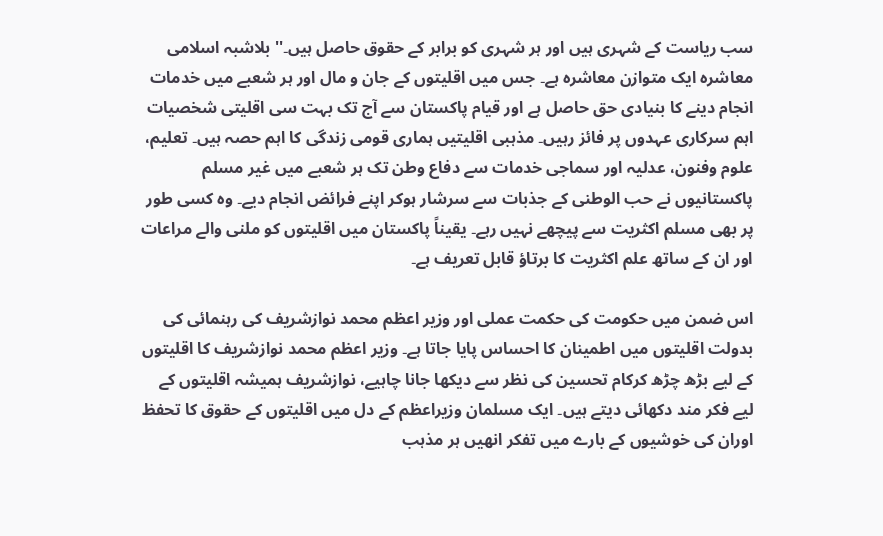سب ریاست کے شہری ہیں اور ہر شہری کو برابر کے حقوق حاصل ہیں۔'' بلاشبہ اسلامی معاشرہ ایک متوازن معاشرہ ہے۔ جس میں اقلیتوں کے جان و مال اور ہر شعبے میں خدمات انجام دینے کا بنیادی حق حاصل ہے اور قیام پاکستان سے آج تک بہت سی اقلیتی شخصیات اہم سرکاری عہدوں پر فائز رہیں۔ مذہبی اقلیتیں ہماری قومی زندگی کا اہم حصہ ہیں۔ تعلیم، علوم وفنون، عدلیہ اور سماجی خدمات سے دفاع وطن تک ہر شعبے میں غیر مسلم پاکستانیوں نے حب الوطنی کے جذبات سے سرشار ہوکر اپنے فرائض انجام دیے۔ وہ کسی طور پر بھی مسلم اکثریت سے پیچھے نہیں رہے۔ یقیناً پاکستان میں اقلیتوں کو ملنی والے مراعات اور ان کے ساتھ علم اکثریت کا برتاؤ قابل تعریف ہے۔

اس ضمن میں حکومت کی حکمت عملی اور وزیر اعظم محمد نوازشریف کی رہنمائی کی بدولت اقلیتوں میں اطمینان کا احساس پایا جاتا ہے۔ وزیر اعظم محمد نوازشریف کا اقلیتوں کے لیے بڑھ چڑھ کرکام تحسین کی نظر سے دیکھا جانا چاہیے، نوازشریف ہمیشہ اقلیتوں کے لیے فکر مند دکھائی دیتے ہیں۔ ایک مسلمان وزیراعظم کے دل میں اقلیتوں کے حقوق کا تحفظ اوران کی خوشیوں کے بارے میں تفکر انھیں ہر مذہب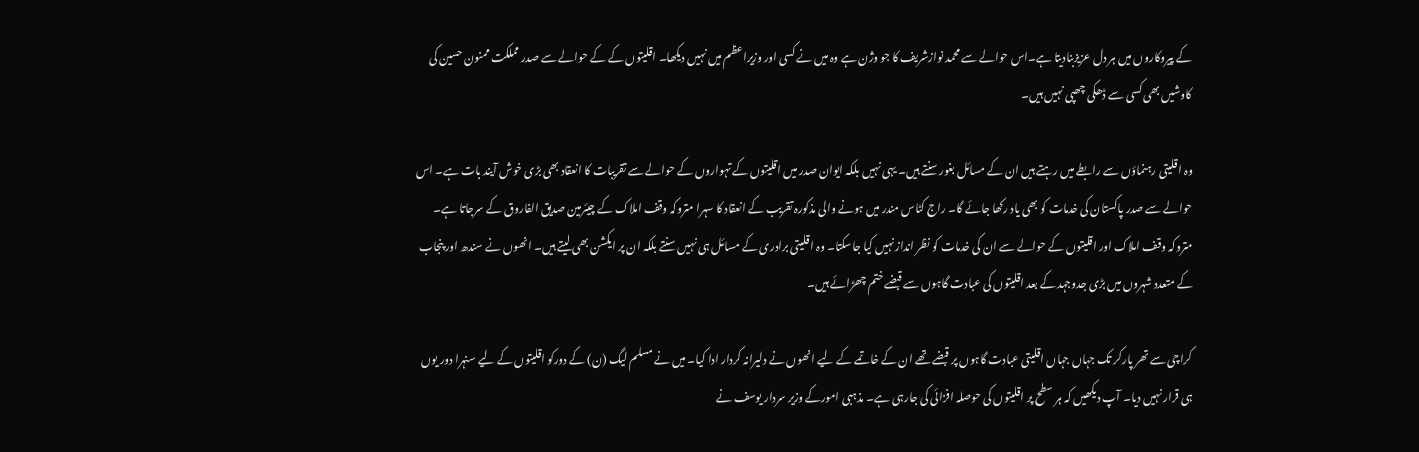کے پیروکاروں میں ہر دل عزیزبنادیتا ہے۔اس حوالے سے محمد نوازشریف کا جو وژن ہے وہ میں نے کسی اور وزیراعظم میں نہیں دیکھا۔ اقلیتوں کے کے حوالے سے صدر مملکت ممنون حسین کی کاوشیں بھی کسی سے ڈھکی چھپی نہیں ہیں۔

وہ اقلیتی رہنماؤں سے رابطے میں رہتے ہیں ان کے مسائل بغور سنتے ہیں۔ یہی نہیں بلکہ ایوان صدر میں اقلیتوں کے تہواروں کے حوالے سے تقریبات کا انعقاد بھی بڑی خوش آیند بات ہے۔ اس حوالے سے صدر پاکستان کی خدمات کو بھی یاد رکھا جائے گا۔ راج کٹاس مندر میں ہونے والی مذکورہ تقریب کے انعقاد کا سہرا متروکہ وقف املاک کے چیئرمین صدیق الفاروق کے سرجاتا ہے۔ متروکہ وقف املاک اور اقلیتوں کے حوالے سے ان کی خدمات کو نظر انداز نہیں کیا جاسکتا۔ وہ اقلیتی برادری کے مسائل ہی نہیں سنتے بلکہ ان پر ایکشن بھی لیتے ہیں۔ انھوں نے سندھ اور پنجاب کے متعدد شہروں میں بڑی جدوجہد کے بعد اقلیتوں کی عبادت گاہوں سے قبضے ختم چھڑائے ہیں۔

کراچی سے تھر پارکر تک جہاں جہاں اقلیتی عبادت گاہوں پر قبضے تھے ان کے خاتمے کے لیے انھوں نے دلیرانہ کردار ادا کیا۔ میں نے مسلم لیگ (ن) کے دورکو اقلیتوں کے لیے سنہرا دور یوں ہی قرار نہیں دیا۔ آپ دیکھیں کہ ہر سطح پر اقلیتوں کی حوصلہ افزائی کی جارہی ہے۔ مذہبی امورکے وزیر سردار یوسف نے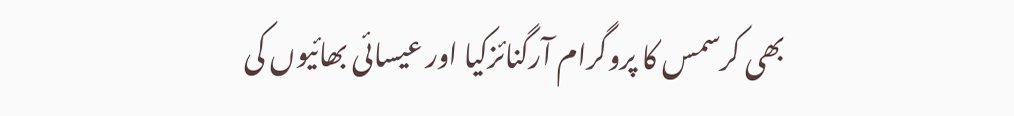بھی کرسمس کا پروگرام آرگنائزکیا اور عیسائی بھائیوں کی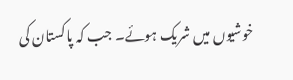خوشیوں میں شریک ہوئے۔ جب کہ پاکستان کی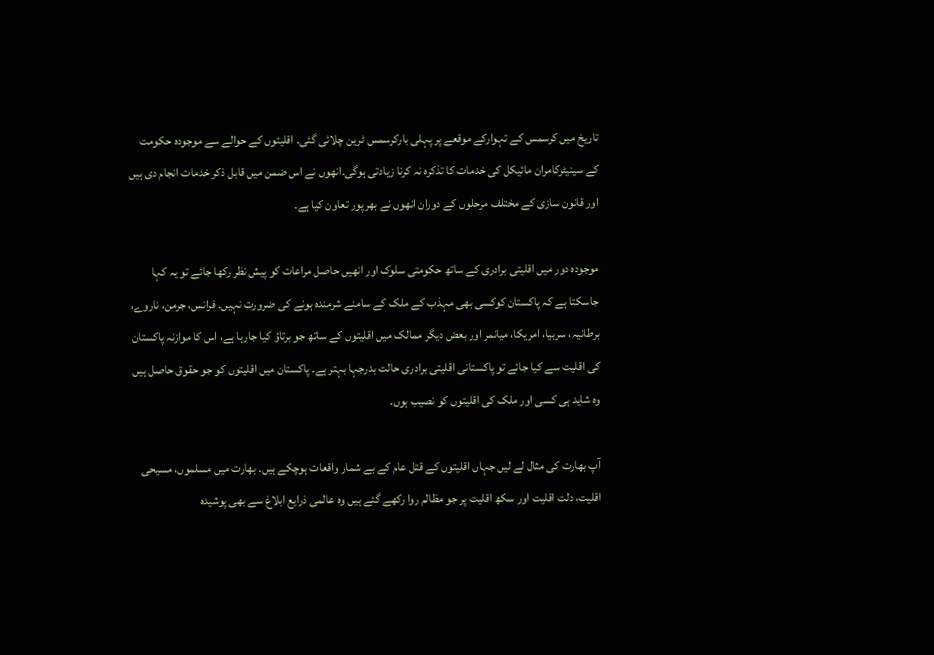تاریخ میں کرسمس کے تہوارکے موقعے پر پہلی بارکرسمس ٹرین چلائی گئی۔ اقلیتوں کے حوالے سے موجودہ حکومت کے سینیٹرکامران مائیکل کی خدمات کا تذکرہ نہ کرنا زیادتی ہوگی۔انھوں نے اس ضمن میں قابل ذکر خدمات انجام دی ہیں اور قانون سازی کے مختلف مرحلوں کے دوران انھوں نے بھرپور تعاون کیا ہے۔

موجودہ دور میں اقلیتی برادری کے ساتھ حکومتی سلوک اور انھیں حاصل مراعات کو پیش نظر رکھا جائے تو یہ کہا جاسکتا ہے کہ پاکستان کوکسی بھی مہذب کے ملک کے سامنے شرمندہ ہونے کی ضرورت نہیں۔ فرانس، جرمن، ناروے، برطانیہ، سربیا، امریکا، میانمر اور بعض دیگر ممالک میں اقلیتوں کے ساتھ جو برتاؤ کیا جارہا ہے، اس کا موازنہ پاکستان کی اقلیت سے کیا جائے تو پاکستانی اقلیتی برادری حالت بدرجہا بہتر ہے۔ پاکستان میں اقلیتوں کو جو حقوق حاصل ہیں وہ شاید ہی کسی اور ملک کی اقلیتوں کو نصیب ہوں۔

آپ بھارت کی مثال لے لیں جہاں اقلیتوں کے قتل عام کے بے شمار واقعات ہوچکے ہیں۔ بھارت میں مسلموں، مسیحی اقلیت، دلت اقلیت اور سکھ اقلیت پر جو مظالم روا رکھے گئے ہیں وہ عالمی ذرایع ابلاغ سے بھی پوشیدہ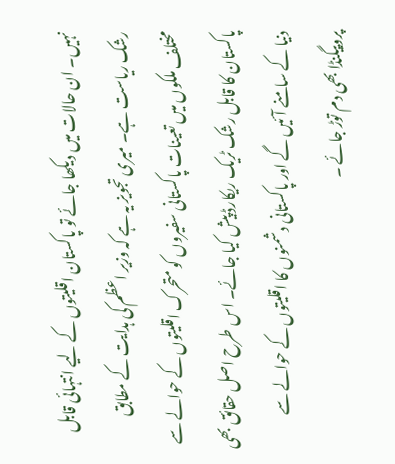نہیں۔ ان حالات میں دیکھا جائے تو پاکستان اقلیتوں کے لیے انتہائی قابل رشک ریاست ہے۔ میری تجویز یہ ہے کہ وزیر اعظم کی ہدایت کے مطابق مختلف ملکوں میں تعینات پاکستانی سفیروں کو متحرک اقلیتوں کے حوالے سے پاکستان کا قابل رشک ٹریک ریکارڈ پیش کیا جائے۔ اس طرح اصل حقائق بھی دنیا کے سامنے آئیں گے اور پاکستانی دشمنوں کا اقلیتوں کے حوالے سے پروپیگنڈا بھی دم توڑ جائے ۔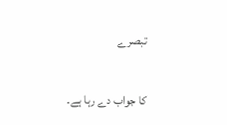تبصرے

کا جواب دے رہا ہے۔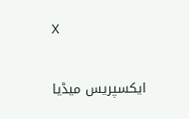X

ایکسپریس میڈیا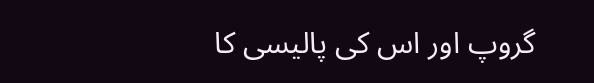گروپ اور اس کی پالیسی کا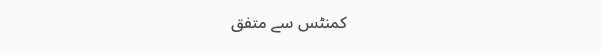کمنٹس سے متفق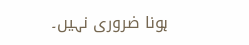ہونا ضروری نہیں۔